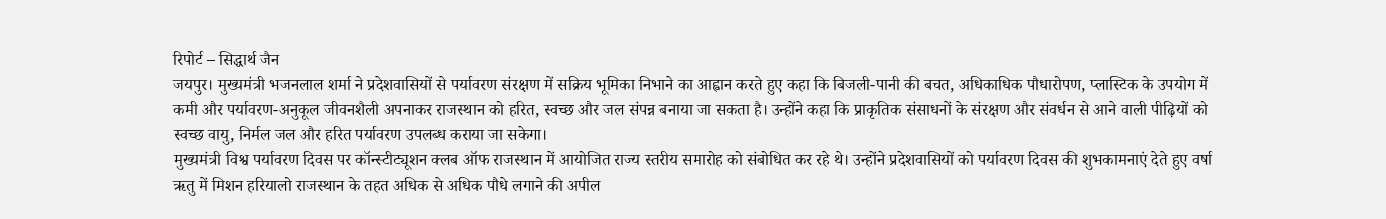रिपोर्ट – सिद्धार्थ जैन
जयपुर। मुख्यमंत्री भजनलाल शर्मा ने प्रदेशवासियों से पर्यावरण संरक्षण में सक्रिय भूमिका निभाने का आह्वान करते हुए कहा कि बिजली-पानी की बचत, अधिकाधिक पौधारोपण, प्लास्टिक के उपयोग में कमी और पर्यावरण-अनुकूल जीवनशैली अपनाकर राजस्थान को हरित, स्वच्छ और जल संपन्न बनाया जा सकता है। उन्होंने कहा कि प्राकृतिक संसाधनों के संरक्षण और संवर्धन से आने वाली पीढ़ियों को स्वच्छ वायु, निर्मल जल और हरित पर्यावरण उपलब्ध कराया जा सकेगा।
मुख्यमंत्री विश्व पर्यावरण दिवस पर कॉन्स्टीट्यूशन क्लब ऑफ राजस्थान में आयोजित राज्य स्तरीय समारोह को संबोधित कर रहे थे। उन्होंने प्रदेशवासियों को पर्यावरण दिवस की शुभकामनाएं देते हुए वर्षा ऋतु में मिशन हरियालो राजस्थान के तहत अधिक से अधिक पौधे लगाने की अपील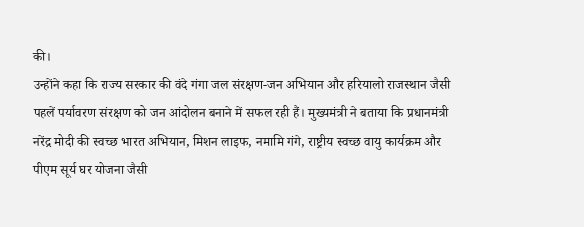की।
उन्होंने कहा कि राज्य सरकार की वंदे गंगा जल संरक्षण-जन अभियान और हरियालो राजस्थान जैसी पहलें पर्यावरण संरक्षण को जन आंदोलन बनाने में सफल रही हैं। मुख्यमंत्री ने बताया कि प्रधानमंत्री नरेंद्र मोदी की स्वच्छ भारत अभियान, मिशन लाइफ, नमामि गंगे, राष्ट्रीय स्वच्छ वायु कार्यक्रम और पीएम सूर्य घर योजना जैसी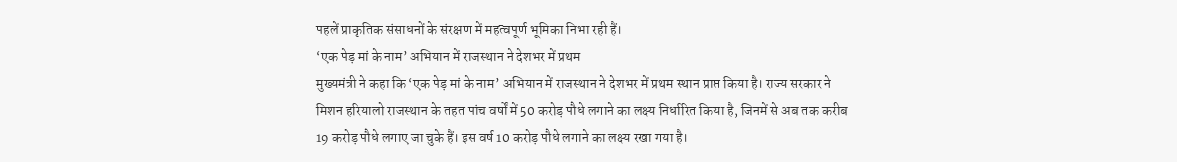पहलें प्राकृतिक संसाधनों के संरक्षण में महत्वपूर्ण भूमिका निभा रही हैं।
‘एक पेड़ मां के नाम’ अभियान में राजस्थान ने देशभर में प्रथम
मुख्यमंत्री ने कहा कि ‘एक पेड़ मां के नाम’ अभियान में राजस्थान ने देशभर में प्रथम स्थान प्राप्त किया है। राज्य सरकार ने मिशन हरियालो राजस्थान के तहत पांच वर्षों में 50 करोड़ पौधे लगाने का लक्ष्य निर्धारित किया है, जिनमें से अब तक करीब 19 करोड़ पौधे लगाए जा चुके हैं। इस वर्ष 10 करोड़ पौधे लगाने का लक्ष्य रखा गया है।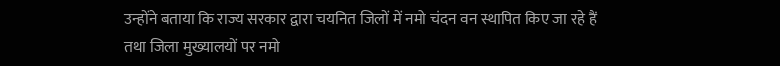उन्होंने बताया कि राज्य सरकार द्वारा चयनित जिलों में नमो चंदन वन स्थापित किए जा रहे हैं तथा जिला मुख्यालयों पर नमो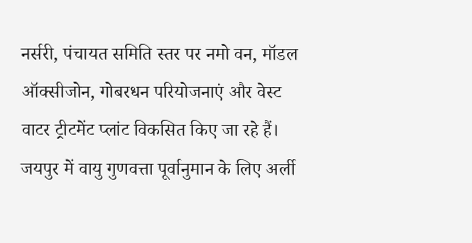नर्सरी, पंचायत समिति स्तर पर नमो वन, मॉडल ऑक्सीजोन, गोबरधन परियोजनाएं और वेस्ट वाटर ट्रीटमेंट प्लांट विकसित किए जा रहे हैं। जयपुर में वायु गुणवत्ता पूर्वानुमान के लिए अर्ली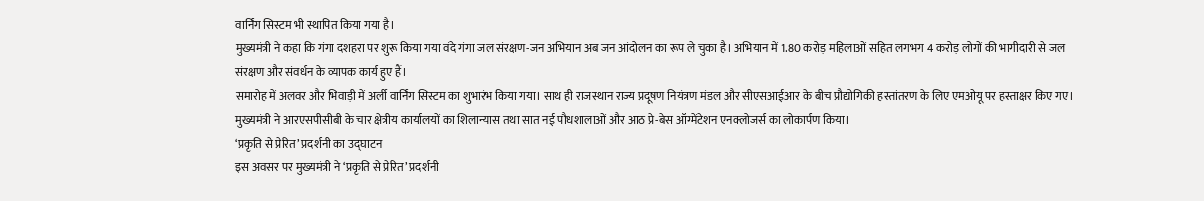वार्निंग सिस्टम भी स्थापित किया गया है।
मुख्यमंत्री ने कहा कि गंगा दशहरा पर शुरू किया गया वंदे गंगा जल संरक्षण-जन अभियान अब जन आंदोलन का रूप ले चुका है। अभियान में 1.80 करोड़ महिलाओं सहित लगभग 4 करोड़ लोगों की भागीदारी से जल संरक्षण और संवर्धन के व्यापक कार्य हुए हैं।
समारोह में अलवर और भिवाड़ी में अर्ली वार्निंग सिस्टम का शुभारंभ किया गया। साथ ही राजस्थान राज्य प्रदूषण नियंत्रण मंडल और सीएसआईआर के बीच प्रौद्योगिकी हस्तांतरण के लिए एमओयू पर हस्ताक्षर किए गए। मुख्यमंत्री ने आरएसपीसीबी के चार क्षेत्रीय कार्यालयों का शिलान्यास तथा सात नई पौधशालाओं और आठ प्रे-बेस ऑग्मेंटेशन एनक्लोजर्स का लोकार्पण किया।
‘प्रकृति से प्रेरित’ प्रदर्शनी का उद्घाटन
इस अवसर पर मुख्यमंत्री ने ‘प्रकृति से प्रेरित’ प्रदर्शनी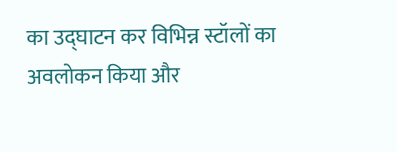का उद्घाटन कर विभिन्न स्टॉलों का अवलोकन किया और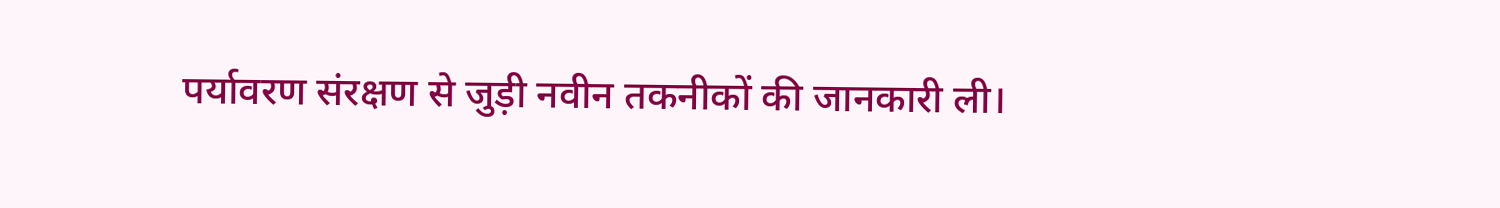पर्यावरण संरक्षण से जुड़ी नवीन तकनीकों की जानकारी ली।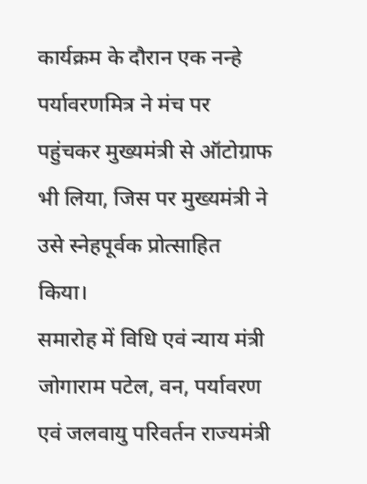कार्यक्रम के दौरान एक नन्हे पर्यावरणमित्र ने मंच पर पहुंचकर मुख्यमंत्री से ऑटोग्राफ भी लिया, जिस पर मुख्यमंत्री ने उसे स्नेहपूर्वक प्रोत्साहित किया।
समारोह में विधि एवं न्याय मंत्री जोगाराम पटेल, वन, पर्यावरण एवं जलवायु परिवर्तन राज्यमंत्री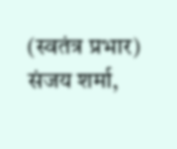(स्वतंत्र प्रभार) संजय शर्मा,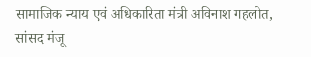सामाजिक न्याय एवं अधिकारिता मंत्री अविनाश गहलोत, सांसद मंजू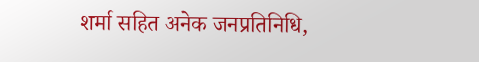शर्मा सहित अनेक जनप्रतिनिधि,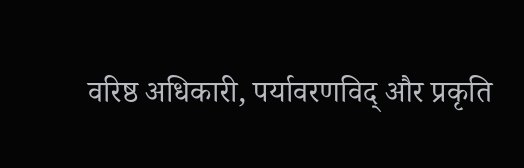वरिष्ठ अधिकारी, पर्यावरणविद् और प्रकृति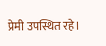प्रेमी उपस्थित रहे।